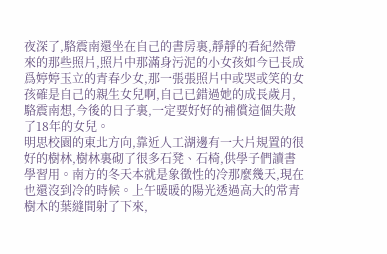夜深了,駱震南還坐在自己的書房裏,靜靜的看紀然帶來的那些照片,照片中那滿身污泥的小女孩如今已長成爲婷婷玉立的青春少女,那一張張照片中或哭或笑的女孩確是自己的親生女兒啊,自己已錯過她的成長歲月,駱震南想,今後的日子裏,一定要好好的補償這個失散了18年的女兒。
明思校園的東北方向,靠近人工湖邊有一大片規置的很好的樹林,樹林裏砌了很多石凳、石椅,供學子們讀書學習用。南方的冬天本就是象徵性的冷那麼幾天,現在也還沒到冷的時候。上午暖暖的陽光透過高大的常青樹木的葉縫間射了下來,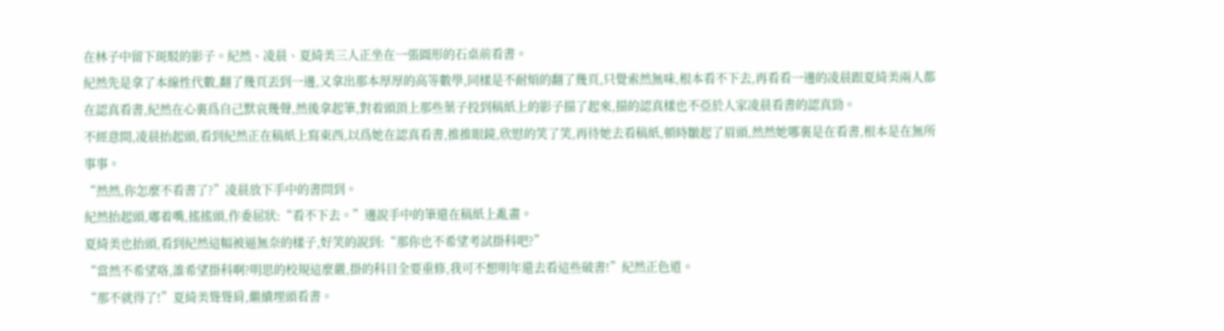在林子中留下斑駁的影子。紀然、凌晨、夏綺美三人正坐在一張圓形的石桌前看書。
紀然先是拿了本線性代數,翻了幾頁丟到一邊,又拿出那本厚厚的高等數學,同樣是不耐煩的翻了幾頁,只覺索然無味,根本看不下去,再看看一邊的凌晨跟夏綺美兩人都在認真看書,紀然在心裏爲自己默哀幾聲,然後拿起筆,對着頭頂上那些葉子投到稿紙上的影子描了起來,描的認真樣也不亞於人家凌晨看書的認真勁。
不經意間,凌晨抬起頭,看到紀然正在稿紙上寫東西,以爲她在認真看書,推推眼鏡,欣慰的笑了笑,再待她去看稿紙,頓時皺起了眉頭,然然她哪裏是在看書,根本是在無所事事。
“然然,你怎麼不看書了?”凌晨放下手中的書問到。
紀然抬起頭,嘟着嘴,搖搖頭,作委屈狀:“看不下去。”邊說手中的筆還在稿紙上亂畫。
夏綺美也抬頭,看到紀然這幅被逼無奈的樣子,好笑的說到:“那你也不希望考試掛科吧?”
“當然不希望咯,誰希望掛科啊?明思的校規這麼嚴,掛的科目全要重修,我可不想明年還去看這些破書!”紀然正色道。
“那不就得了!”夏綺美聳聳肩,繼續埋頭看書。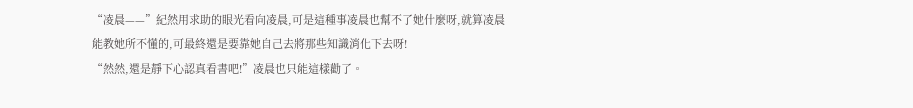“凌晨——”紀然用求助的眼光看向凌晨,可是這種事凌晨也幫不了她什麼呀,就算凌晨能教她所不懂的,可最終還是要靠她自己去將那些知識消化下去呀!
“然然,還是靜下心認真看書吧!”凌晨也只能這樣勸了。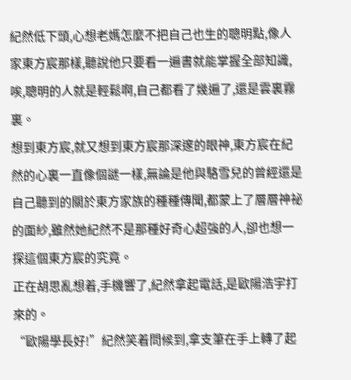紀然低下頭,心想老媽怎麼不把自己也生的聰明點,像人家東方宸那樣,聽說他只要看一遍書就能掌握全部知識,唉,聰明的人就是輕鬆啊,自己都看了幾遍了,還是雲裏霧裏。
想到東方宸,就又想到東方宸那深邃的眼神,東方宸在紀然的心裏一直像個謎一樣,無論是他與駱雪兒的曾經還是自己聽到的關於東方家族的種種傳聞,都蒙上了層層神祕的面紗,雖然她紀然不是那種好奇心超強的人,卻也想一探這個東方宸的究竟。
正在胡思亂想着,手機響了,紀然拿起電話,是歐陽浩宇打來的。
“歐陽學長好!”紀然笑着問候到,拿支筆在手上轉了起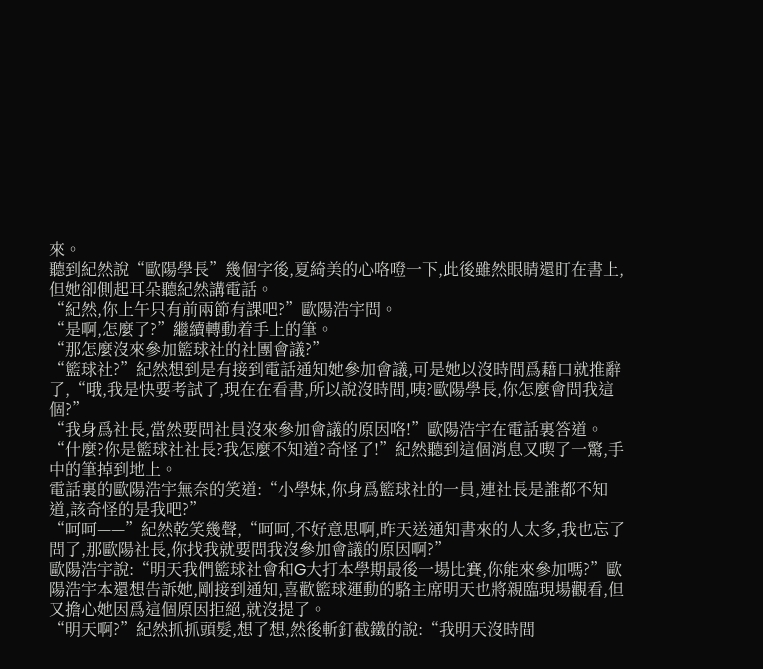來。
聽到紀然說“歐陽學長”幾個字後,夏綺美的心咯噔一下,此後雖然眼睛還盯在書上,但她卻側起耳朵聽紀然講電話。
“紀然,你上午只有前兩節有課吧?”歐陽浩宇問。
“是啊,怎麼了?”繼續轉動着手上的筆。
“那怎麼沒來參加籃球社的社團會議?”
“籃球社?”紀然想到是有接到電話通知她參加會議,可是她以沒時間爲藉口就推辭了,“哦,我是快要考試了,現在在看書,所以說沒時間,咦?歐陽學長,你怎麼會問我這個?”
“我身爲社長,當然要問社員沒來參加會議的原因咯!”歐陽浩宇在電話裏答道。
“什麼?你是籃球社社長?我怎麼不知道?奇怪了!”紀然聽到這個消息又喫了一驚,手中的筆掉到地上。
電話裏的歐陽浩宇無奈的笑道:“小學妹,你身爲籃球社的一員,連社長是誰都不知道,該奇怪的是我吧?”
“呵呵——”紀然乾笑幾聲,“呵呵,不好意思啊,昨天送通知書來的人太多,我也忘了問了,那歐陽社長,你找我就要問我沒參加會議的原因啊?”
歐陽浩宇說:“明天我們籃球社會和G大打本學期最後一場比賽,你能來參加嗎?”歐陽浩宇本還想告訴她,剛接到通知,喜歡籃球運動的駱主席明天也將親臨現場觀看,但又擔心她因爲這個原因拒絕,就沒提了。
“明天啊?”紀然抓抓頭髮,想了想,然後斬釘截鐵的說:“我明天沒時間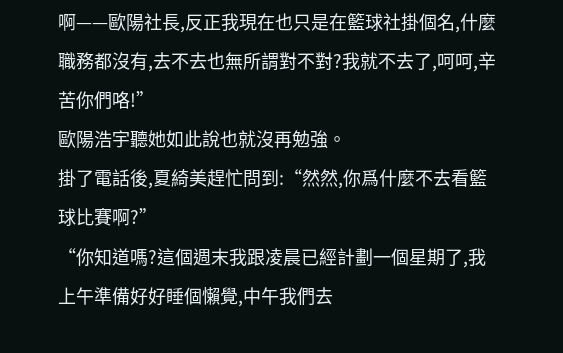啊——歐陽社長,反正我現在也只是在籃球社掛個名,什麼職務都沒有,去不去也無所謂對不對?我就不去了,呵呵,辛苦你們咯!”
歐陽浩宇聽她如此說也就沒再勉強。
掛了電話後,夏綺美趕忙問到:“然然,你爲什麼不去看籃球比賽啊?”
“你知道嗎?這個週末我跟凌晨已經計劃一個星期了,我上午準備好好睡個懶覺,中午我們去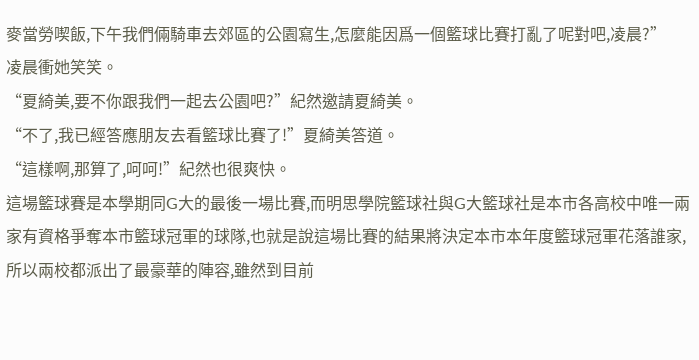麥當勞喫飯,下午我們倆騎車去郊區的公園寫生,怎麼能因爲一個籃球比賽打亂了呢對吧,凌晨?”
凌晨衝她笑笑。
“夏綺美,要不你跟我們一起去公園吧?”紀然邀請夏綺美。
“不了,我已經答應朋友去看籃球比賽了!”夏綺美答道。
“這樣啊,那算了,呵呵!”紀然也很爽快。
這場籃球賽是本學期同G大的最後一場比賽,而明思學院籃球社與G大籃球社是本市各高校中唯一兩家有資格爭奪本市籃球冠軍的球隊,也就是說這場比賽的結果將決定本市本年度籃球冠軍花落誰家,所以兩校都派出了最豪華的陣容,雖然到目前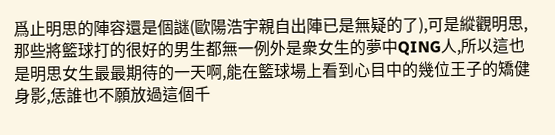爲止明思的陣容還是個謎(歐陽浩宇親自出陣已是無疑的了),可是縱觀明思,那些將籃球打的很好的男生都無一例外是衆女生的夢中QING人,所以這也是明思女生最最期待的一天啊,能在籃球場上看到心目中的幾位王子的矯健身影,恁誰也不願放過這個千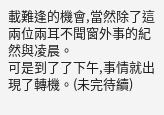載難逢的機會,當然除了這兩位兩耳不聞窗外事的紀然與凌晨。
可是到了了下午,事情就出現了轉機。(未完待續)